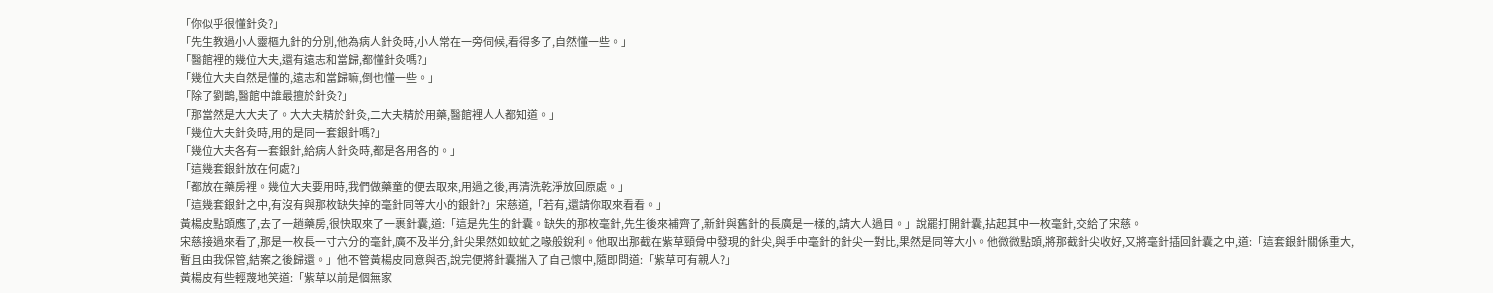「你似乎很懂針灸?」
「先生教過小人靈樞九針的分別,他為病人針灸時,小人常在一旁伺候,看得多了,自然懂一些。」
「醫館裡的幾位大夫,還有遠志和當歸,都懂針灸嗎?」
「幾位大夫自然是懂的,遠志和當歸嘛,倒也懂一些。」
「除了劉鵲,醫館中誰最擅於針灸?」
「那當然是大大夫了。大大夫精於針灸,二大夫精於用藥,醫館裡人人都知道。」
「幾位大夫針灸時,用的是同一套銀針嗎?」
「幾位大夫各有一套銀針,給病人針灸時,都是各用各的。」
「這幾套銀針放在何處?」
「都放在藥房裡。幾位大夫要用時,我們做藥童的便去取來,用過之後,再清洗乾淨放回原處。」
「這幾套銀針之中,有沒有與那枚缺失掉的毫針同等大小的銀針?」宋慈道,「若有,還請你取來看看。」
黃楊皮點頭應了,去了一趟藥房,很快取來了一裹針囊,道:「這是先生的針囊。缺失的那枚毫針,先生後來補齊了,新針與舊針的長廣是一樣的,請大人過目。」說罷打開針囊,拈起其中一枚毫針,交給了宋慈。
宋慈接過來看了,那是一枚長一寸六分的毫針,廣不及半分,針尖果然如蚊虻之喙般銳利。他取出那截在紫草頸骨中發現的針尖,與手中毫針的針尖一對比,果然是同等大小。他微微點頭,將那截針尖收好,又將毫針插回針囊之中,道:「這套銀針關係重大,暫且由我保管,結案之後歸還。」他不管黃楊皮同意與否,說完便將針囊揣入了自己懷中,隨即問道:「紫草可有親人?」
黃楊皮有些輕蔑地笑道:「紫草以前是個無家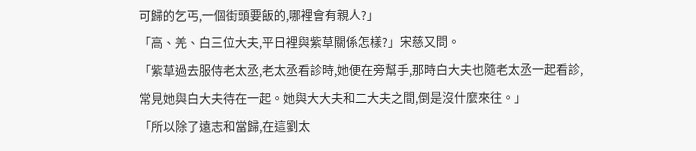可歸的乞丐,一個街頭要飯的,哪裡會有親人?」
「高、羌、白三位大夫,平日裡與紫草關係怎樣?」宋慈又問。
「紫草過去服侍老太丞,老太丞看診時,她便在旁幫手,那時白大夫也隨老太丞一起看診,常見她與白大夫待在一起。她與大大夫和二大夫之間,倒是沒什麼來往。」
「所以除了遠志和當歸,在這劉太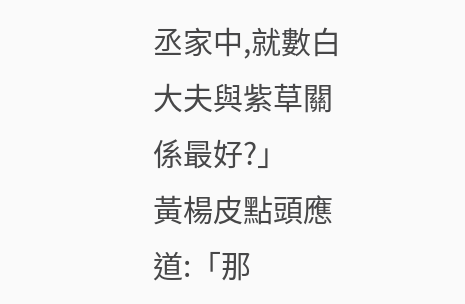丞家中,就數白大夫與紫草關係最好?」
黃楊皮點頭應道:「那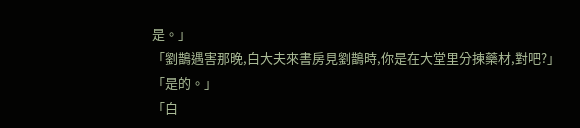是。」
「劉鵲遇害那晚,白大夫來書房見劉鵲時,你是在大堂里分揀藥材,對吧?」
「是的。」
「白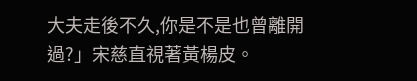大夫走後不久,你是不是也曾離開過?」宋慈直視著黃楊皮。